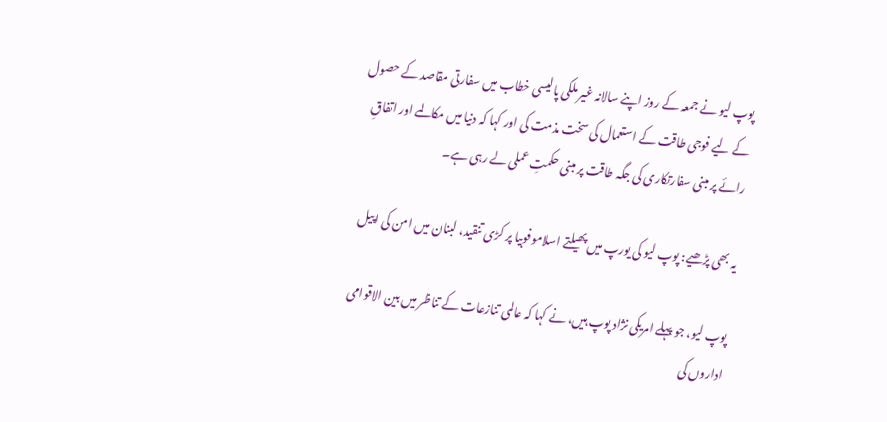پوپ لیو نے جمعہ کے روز اپنے سالانہ غیر ملکی پالیسی خطاب میں سفارتی مقاصد کے حصول کے لیے فوجی طاقت کے استعمال کی سخت مذمت کی اور کہا کہ دنیا میں مکالمے اور اتفاقِ رائے پر مبنی سفارتکاری کی جگہ طاقت پر مبنی حکمتِ عملی لے رہی ہے۔

یہ بھی پڑھیے: پوپ لیو کی یورپ میں پھیلتے اسلاموفوبیا پر کڑی تنقید، لبنان میں امن کی اپیل

پوپ لیو، جو پہلے امریکی نژاد پوپ ہیں، نے کہا کہ عالمی تنازعات کے تناظر میں بین الاقوامی اداروں کی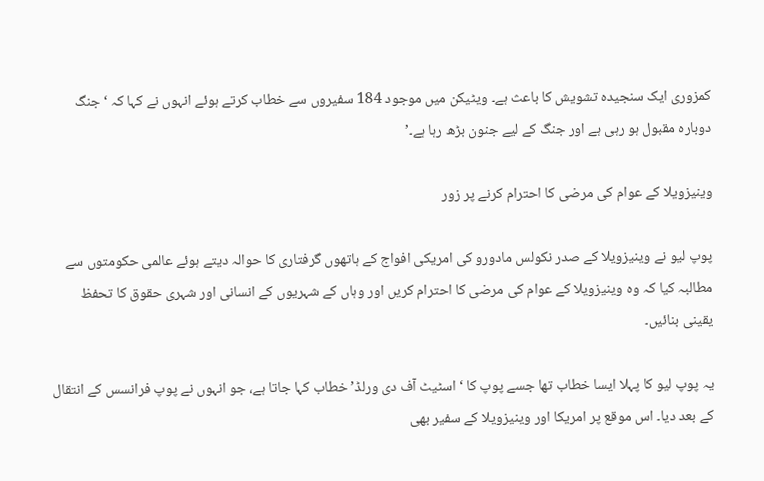کمزوری ایک سنجیدہ تشویش کا باعث ہے۔ ویٹیکن میں موجود 184 سفیروں سے خطاب کرتے ہوئے انہوں نے کہا کہ ‘جنگ دوبارہ مقبول ہو رہی ہے اور جنگ کے لیے جنون بڑھ رہا ہے۔’

وینیزویلا کے عوام کی مرضی کا احترام کرنے پر زور

پوپ لیو نے وینیزویلا کے صدر نکولس مادورو کی امریکی افواج کے ہاتھوں گرفتاری کا حوالہ دیتے ہوئے عالمی حکومتوں سے مطالبہ کیا کہ وہ وینیزویلا کے عوام کی مرضی کا احترام کریں اور وہاں کے شہریوں کے انسانی اور شہری حقوق کا تحفظ یقینی بنائیں۔

یہ پوپ لیو کا پہلا ایسا خطاب تھا جسے پوپ کا ‘اسٹیٹ آف دی ورلڈ’ خطاب کہا جاتا ہے، جو انہوں نے پوپ فرانسس کے انتقال کے بعد دیا۔ اس موقع پر امریکا اور وینیزویلا کے سفیر بھی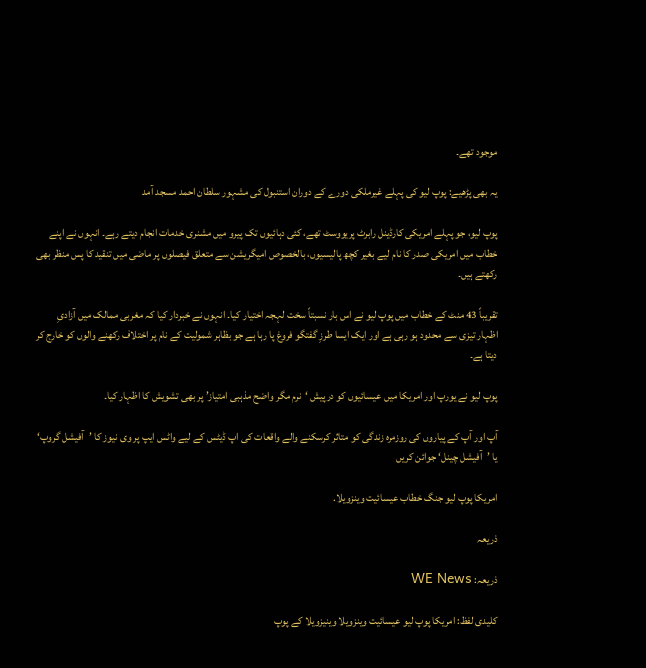موجود تھے۔

یہ بھی پڑھیے: پوپ لیو کی پہلے غیرملکی دورے کے دوران استنبول کی مشہور سلطان احمد مسجد آمد

پوپ لیو، جو پہلے امریکی کارڈینل رابرٹ پریووسٹ تھے، کئی دہائیوں تک پیرو میں مشنری خدمات انجام دیتے رہے۔ انہوں نے اپنے خطاب میں امریکی صدر کا نام لیے بغیر کچھ پالیسیوں، بالخصوص امیگریشن سے متعلق فیصلوں پر ماضی میں تنقید کا پس منظر بھی رکھتے ہیں۔

تقریباً 43 منٹ کے خطاب میں پوپ لیو نے اس بار نسبتاً سخت لہجہ اختیار کیا۔ انہوں نے خبردار کیا کہ مغربی ممالک میں آزادیِ اظہار تیزی سے محدود ہو رہی ہے اور ایک ایسا طرزِ گفتگو فروغ پا رہا ہے جو بظاہر شمولیت کے نام پر اختلاف رکھنے والوں کو خارج کر دیتا ہے۔

پوپ لیو نے یورپ اور امریکا میں عیسائیوں کو درپیش ‘نرم مگر واضح مذہبی امتیاز’ پر بھی تشویش کا اظہار کیا۔

آپ اور آپ کے پیاروں کی روزمرہ زندگی کو متاثر کرسکنے والے واقعات کی اپ ڈیٹس کے لیے واٹس ایپ پر وی نیوز کا ’آفیشل گروپ‘ یا ’آفیشل چینل‘ جوائن کریں

امریکا پوپ لیو جنگ خطاب عیسائیت وینزویلا.

ذریعہ

ذریعہ: WE News

کلیدی لفظ: امریکا پوپ لیو عیسائیت وینزویلا وینیزویلا کے پوپ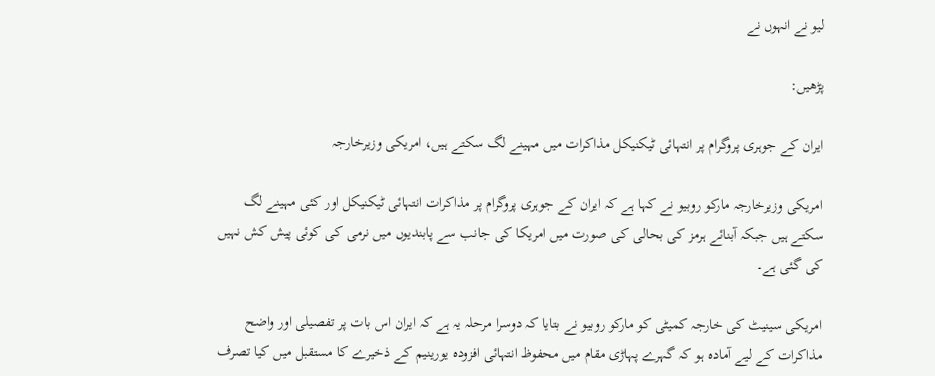لیو نے انہوں نے

پڑھیں:

ایران کے جوہری پروگرام پر انتہائی ٹیکنیکل مذاکرات میں مہینے لگ سکتے ہیں، امریکی وزیرخارجہ

امریکی وزیرخارجہ مارکو روبیو نے کہا ہے کہ ایران کے جوہری پروگرام پر مذاکرات انتہائی ٹیکنیکل اور کئی مہینے لگ سکتے ہیں جبکہ آبنائے ہرمز کی بحالی کی صورت میں امریکا کی جانب سے پابندیوں میں نرمی کی کوئی پیش کش نہیں کی گئی ہے۔

امریکی سینیٹ کی خارجہ کمیٹی کو مارکو روبیو نے بتایا کہ دوسرا مرحلہ یہ ہے کہ ایران اس بات پر تفصیلی اور واضح مذاکرات کے لیے آمادہ ہو کہ گہرے پہاڑی مقام میں محفوظ انتہائی افزودہ یورینیم کے ذخیرے کا مستقبل میں کیا تصرف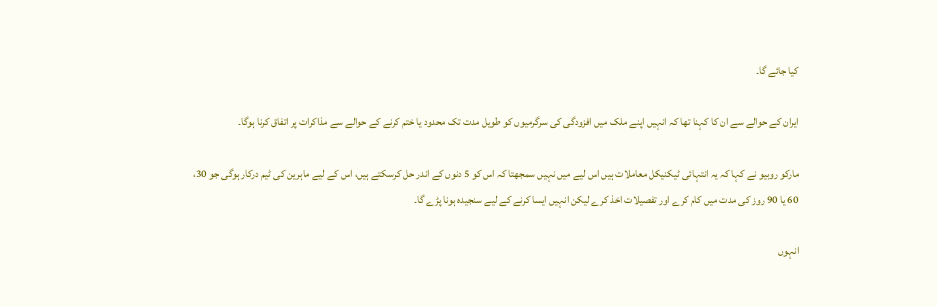کیا جائے گا۔

ایران کے حوالے سے ان کا کہنا تھا کہ انہیں اپنے ملک میں افزودگی کی سرگرمیوں کو طویل مدت تک محدود یا ختم کرنے کے حوالے سے مذاکرات پر اتفاق کرنا ہوگا۔

مارکو روبیو نے کہا کہ یہ انتہائی ٹیکنیکل معاملات ہیں اس لیے میں نہیں سمجھتا کہ اس کو 5 دنوں کے اندر حل کرسکتے ہیں، اس کے لیے ماہرین کی ٹیم درکار ہوگی جو 30، 60 یا 90 روز کی مدت میں کام کرے اور تفصیلات اخذ کرے لیکن انہیں ایسا کرنے کے لیے سنجیدہ ہونا پڑے گا۔

انہوں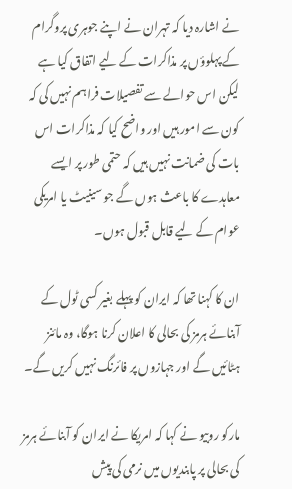نے اشارہ دیا کہ تہران نے اپنے جوہری پروگرام کے پہلوؤں پر مذاکرات کے لیے اتفاق کیا ہے لیکن اس حوالے سے تفصیلات فراہم نہیں کی کہ کون سے امور ہیں اور واضح کیا کہ مذاکرات اس بات کی ضمانت نہیں ہیں کہ حتمی طور پر ایسے معاہدے کا باعث ہوں گے جو سینیٹ یا امریکی عوام کے لیے قابل قبول ہوں۔

ان کا کہنا تھا کہ ایران کو پہلے بغیر کسی ٹول کے آبنائے ہرمز کی بحالی کا اعلان کرنا ہوگا، وہ مائنز ہٹائیں گے اور جہازوں پر فائرنگ نہیں کریں گے۔

مارکو روبیو نے کہا کہ امریکا نے ایران کو آبنائے ہرمز کی بحالی پر پابندیوں میں نرمی کی پیش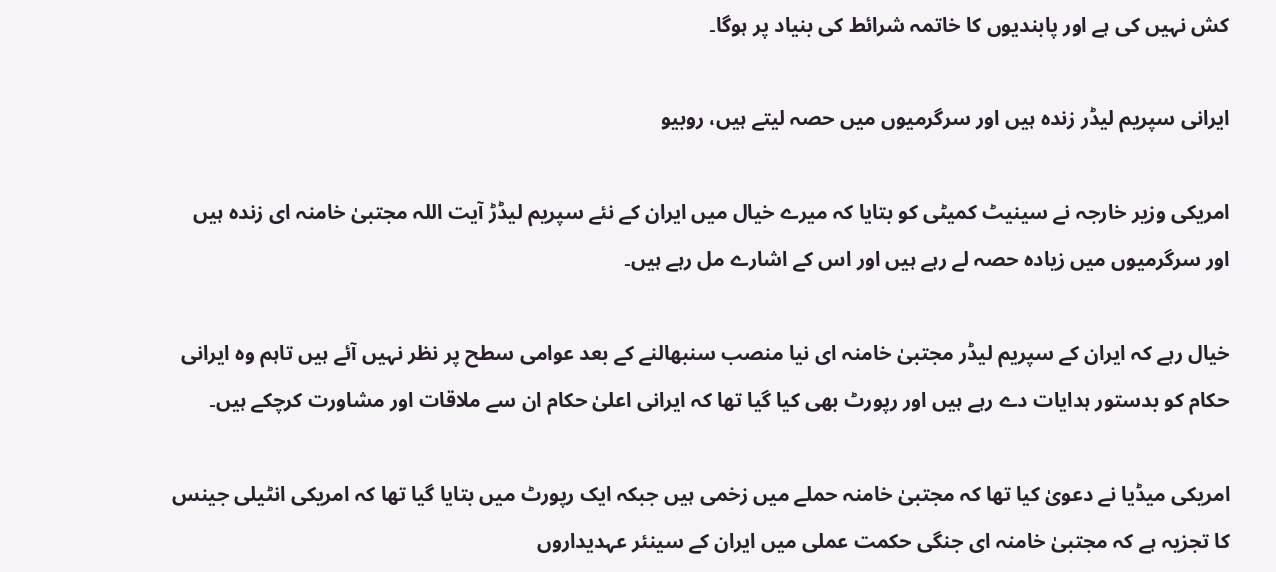کش نہیں کی ہے اور پابندیوں کا خاتمہ شرائط کی بنیاد پر ہوگا۔

ایرانی سپریم لیڈر زندہ ہیں اور سرگرمیوں میں حصہ لیتے ہیں، روبیو

امریکی وزیر خارجہ نے سینیٹ کمیٹی کو بتایا کہ میرے خیال میں ایران کے نئے سپریم لیڈڑ آیت اللہ مجتبیٰ خامنہ ای زندہ ہیں اور سرگرمیوں میں زیادہ حصہ لے رہے ہیں اور اس کے اشارے مل رہے ہیں۔

خیال رہے کہ ایران کے سپریم لیڈر مجتبیٰ خامنہ ای نیا منصب سنبھالنے کے بعد عوامی سطح پر نظر نہیں آئے ہیں تاہم وہ ایرانی حکام کو بدستور ہدایات دے رہے ہیں اور رپورٹ بھی کیا گیا تھا کہ ایرانی اعلیٰ حکام ان سے ملاقات اور مشاورت کرچکے ہیں۔

امریکی میڈیا نے دعویٰ کیا تھا کہ مجتبیٰ خامنہ حملے میں زخمی ہیں جبکہ ایک رپورٹ میں بتایا گیا تھا کہ امریکی انٹیلی جینس کا تجزیہ ہے کہ مجتبیٰ خامنہ ای جنگی حکمت عملی میں ایران کے سینئر عہدیداروں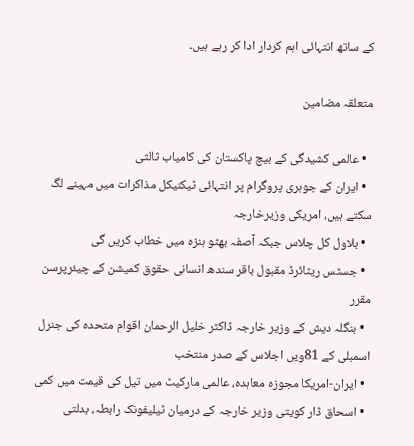کے ساتھ انتہائی اہم کردار ادا کر رہے ہیں۔

متعلقہ مضامین

  • عالمی کشیدگی کے بیچ پاکستان کی کامیاب ثالثی
  • ایران کے جوہری پروگرام پر انتہائی ٹیکنیکل مذاکرات میں مہینے لگ سکتے ہیں، امریکی وزیرخارجہ
  • بلاول کل چلاس جبکہ آصفہ بھٹو ہنزہ میں خطاب کریں گی
  • جسٹس ریٹائرڈ مقبول باقر سندھ انسانی حقوق کمیشن کے چیئرپرسن مقرر
  • بنگلہ دیش کے وزیر خارجہ ڈاکٹر خلیل الرحمان اقوام متحدہ کی جنرل اسمبلی کے 81ویں اجلاس کے صدر منتخب
  • ایران-امریکا مجوزہ معاہدہ، عالمی مارکیٹ میں تیل کی قیمت میں کمی
  • اسحاق ڈار کویتی وزیر خارجہ کے درمیان ٹیلیفونک رابطہ، بدلتی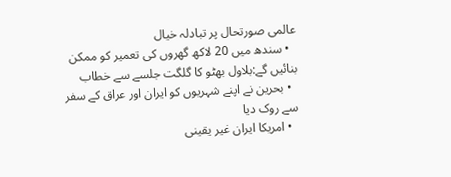عالمی صورتحال پر تبادلہ خیال
  • سندھ میں 20 لاکھ گھروں کی تعمیر کو ممکن بنائیں گے:بلاول بھٹو کا گلگت جلسے سے خطاب
  • بحرین نے اپنے شہریوں کو ایران اور عراق کے سفر سے روک دیا
  • امریکا ایران غیر یقینی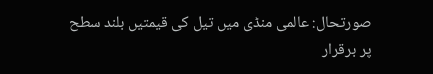صورتحال: عالمی منڈی میں تیل کی قیمتیں بلند سطح پر برقرار